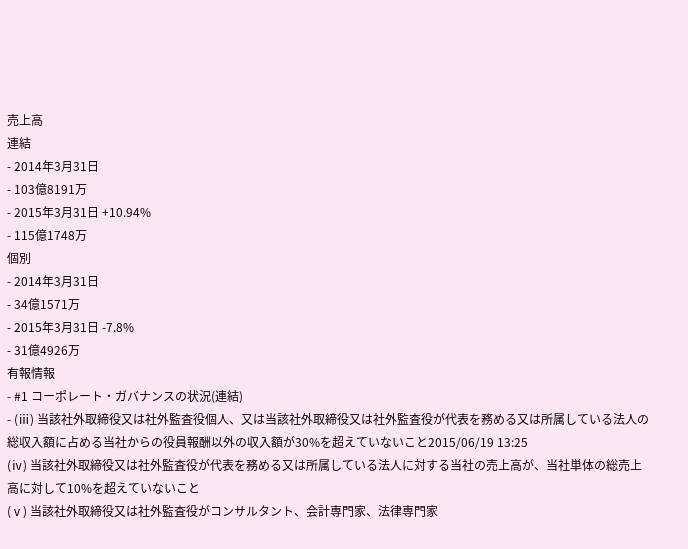売上高
連結
- 2014年3月31日
- 103億8191万
- 2015年3月31日 +10.94%
- 115億1748万
個別
- 2014年3月31日
- 34億1571万
- 2015年3月31日 -7.8%
- 31億4926万
有報情報
- #1 コーポレート・ガバナンスの状況(連結)
- (ⅲ) 当該社外取締役又は社外監査役個人、又は当該社外取締役又は社外監査役が代表を務める又は所属している法人の総収入額に占める当社からの役員報酬以外の収入額が30%を超えていないこと2015/06/19 13:25
(ⅳ) 当該社外取締役又は社外監査役が代表を務める又は所属している法人に対する当社の売上高が、当社単体の総売上高に対して10%を超えていないこと
(ⅴ) 当該社外取締役又は社外監査役がコンサルタント、会計専門家、法律専門家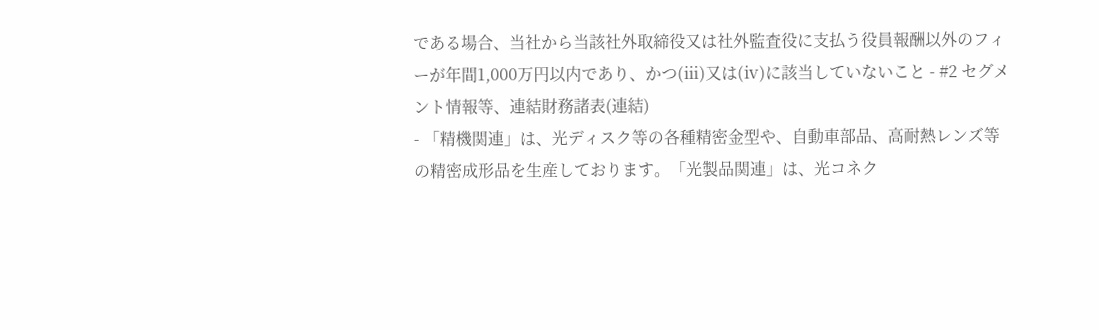である場合、当社から当該社外取締役又は社外監査役に支払う役員報酬以外のフィーが年間1,000万円以内であり、かつ(ⅲ)又は(ⅳ)に該当していないこと - #2 セグメント情報等、連結財務諸表(連結)
- 「精機関連」は、光ディスク等の各種精密金型や、自動車部品、高耐熱レンズ等の精密成形品を生産しております。「光製品関連」は、光コネク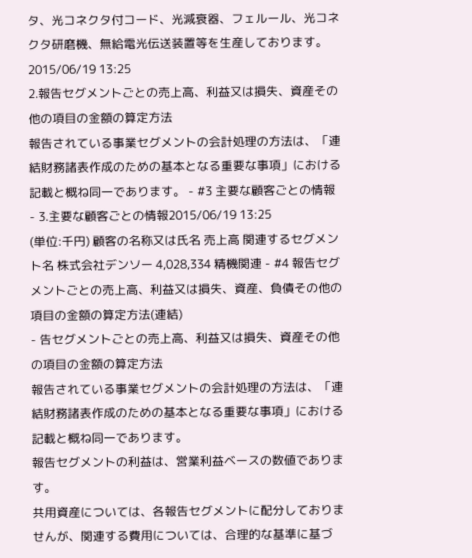タ、光コネクタ付コード、光減衰器、フェルール、光コネクタ研磨機、無給電光伝送装置等を生産しております。2015/06/19 13:25
2.報告セグメントごとの売上高、利益又は損失、資産その他の項目の金額の算定方法
報告されている事業セグメントの会計処理の方法は、「連結財務諸表作成のための基本となる重要な事項」における記載と概ね同一であります。 - #3 主要な顧客ごとの情報
- 3.主要な顧客ごとの情報2015/06/19 13:25
(単位:千円) 顧客の名称又は氏名 売上高 関連するセグメント名 株式会社デンソー 4,028,334 精機関連 - #4 報告セグメントごとの売上高、利益又は損失、資産、負債その他の項目の金額の算定方法(連結)
- 告セグメントごとの売上高、利益又は損失、資産その他の項目の金額の算定方法
報告されている事業セグメントの会計処理の方法は、「連結財務諸表作成のための基本となる重要な事項」における記載と概ね同一であります。
報告セグメントの利益は、営業利益ベースの数値であります。
共用資産については、各報告セグメントに配分しておりませんが、関連する費用については、合理的な基準に基づ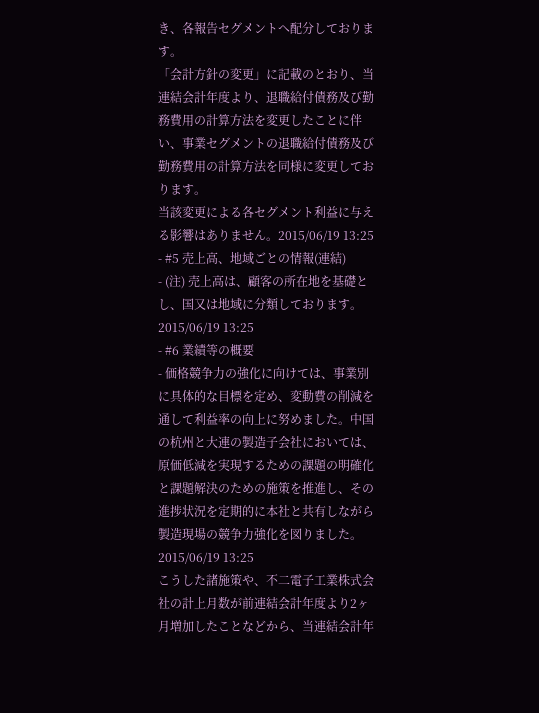き、各報告セグメントへ配分しております。
「会計方針の変更」に記載のとおり、当連結会計年度より、退職給付債務及び勤務費用の計算方法を変更したことに伴い、事業セグメントの退職給付債務及び勤務費用の計算方法を同様に変更しております。
当該変更による各セグメント利益に与える影響はありません。2015/06/19 13:25 - #5 売上高、地域ごとの情報(連結)
- (注) 売上高は、顧客の所在地を基礎とし、国又は地域に分類しております。2015/06/19 13:25
- #6 業績等の概要
- 価格競争力の強化に向けては、事業別に具体的な目標を定め、変動費の削減を通して利益率の向上に努めました。中国の杭州と大連の製造子会社においては、原価低減を実現するための課題の明確化と課題解決のための施策を推進し、その進捗状況を定期的に本社と共有しながら製造現場の競争力強化を図りました。2015/06/19 13:25
こうした諸施策や、不二電子工業株式会社の計上月数が前連結会計年度より2ヶ月増加したことなどから、当連結会計年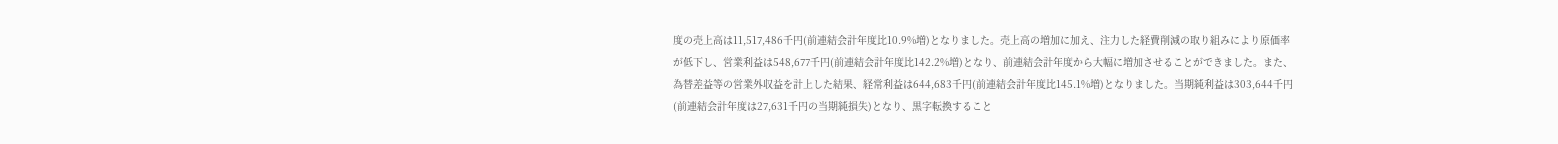度の売上高は11,517,486千円(前連結会計年度比10.9%増)となりました。売上高の増加に加え、注力した経費削減の取り組みにより原価率が低下し、営業利益は548,677千円(前連結会計年度比142.2%増)となり、前連結会計年度から大幅に増加させることができました。また、為替差益等の営業外収益を計上した結果、経常利益は644,683千円(前連結会計年度比145.1%増)となりました。当期純利益は303,644千円(前連結会計年度は27,631千円の当期純損失)となり、黒字転換すること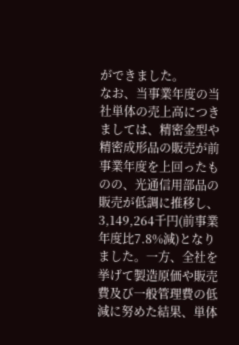ができました。
なお、当事業年度の当社単体の売上高につきましては、精密金型や精密成形品の販売が前事業年度を上回ったものの、光通信用部品の販売が低調に推移し、3,149,264千円(前事業年度比7.8%減)となりました。一方、全社を挙げて製造原価や販売費及び一般管理費の低減に努めた結果、単体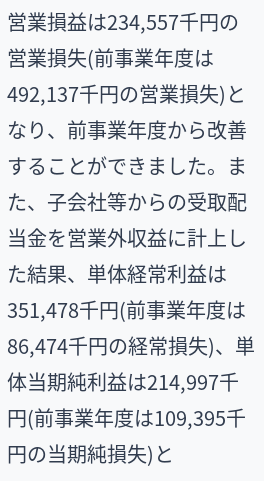営業損益は234,557千円の営業損失(前事業年度は492,137千円の営業損失)となり、前事業年度から改善することができました。また、子会社等からの受取配当金を営業外収益に計上した結果、単体経常利益は351,478千円(前事業年度は86,474千円の経常損失)、単体当期純利益は214,997千円(前事業年度は109,395千円の当期純損失)と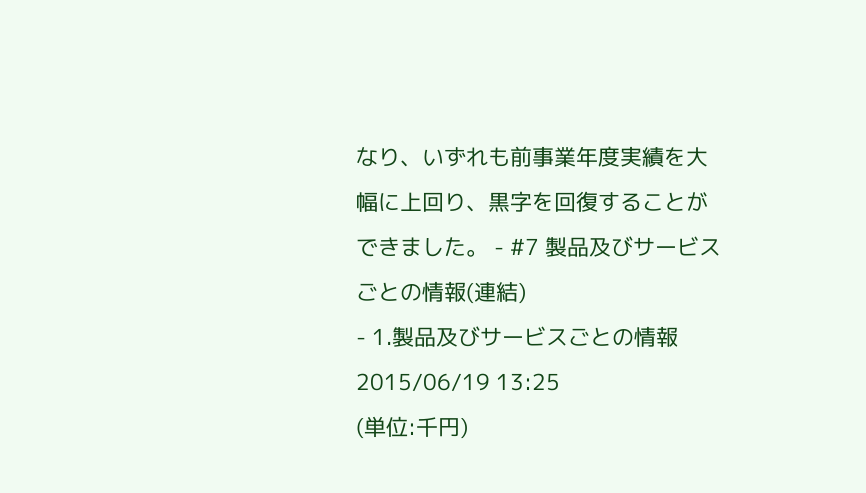なり、いずれも前事業年度実績を大幅に上回り、黒字を回復することができました。 - #7 製品及びサービスごとの情報(連結)
- 1.製品及びサービスごとの情報2015/06/19 13:25
(単位:千円)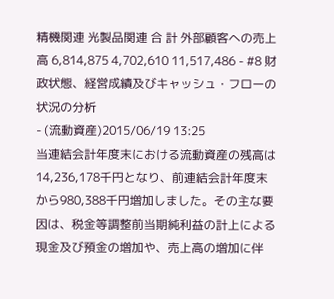精機関連 光製品関連 合 計 外部顧客への売上高 6,814,875 4,702,610 11,517,486 - #8 財政状態、経営成績及びキャッシュ・フローの状況の分析
- (流動資産)2015/06/19 13:25
当連結会計年度末における流動資産の残高は14,236,178千円となり、前連結会計年度末から980,388千円増加しました。その主な要因は、税金等調整前当期純利益の計上による現金及び預金の増加や、売上高の増加に伴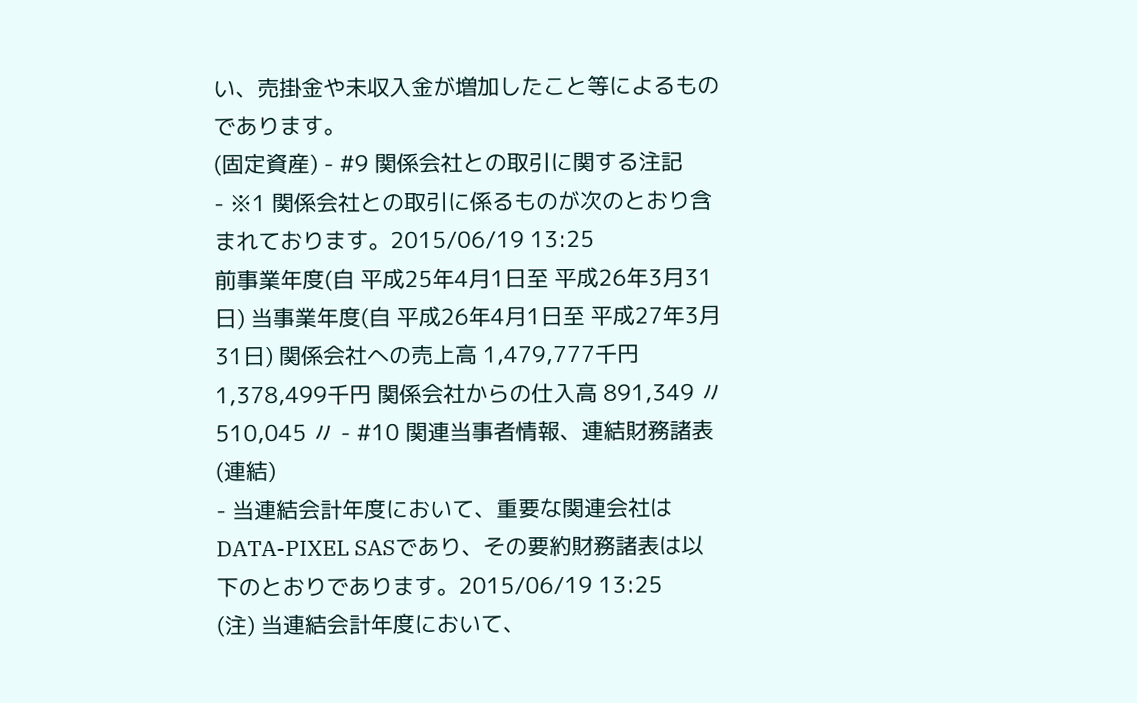い、売掛金や未収入金が増加したこと等によるものであります。
(固定資産) - #9 関係会社との取引に関する注記
- ※1 関係会社との取引に係るものが次のとおり含まれております。2015/06/19 13:25
前事業年度(自 平成25年4月1日至 平成26年3月31日) 当事業年度(自 平成26年4月1日至 平成27年3月31日) 関係会社への売上高 1,479,777千円 1,378,499千円 関係会社からの仕入高 891,349 〃 510,045 〃 - #10 関連当事者情報、連結財務諸表(連結)
- 当連結会計年度において、重要な関連会社はDATA-PIXEL SASであり、その要約財務諸表は以下のとおりであります。2015/06/19 13:25
(注) 当連結会計年度において、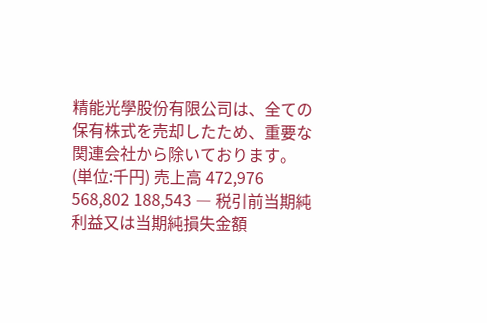精能光學股份有限公司は、全ての保有株式を売却したため、重要な関連会社から除いております。(単位:千円) 売上高 472,976 568,802 188,543 ― 税引前当期純利益又は当期純損失金額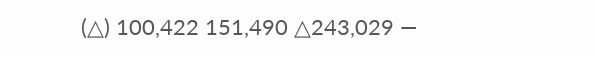(△) 100,422 151,490 △243,029 ―